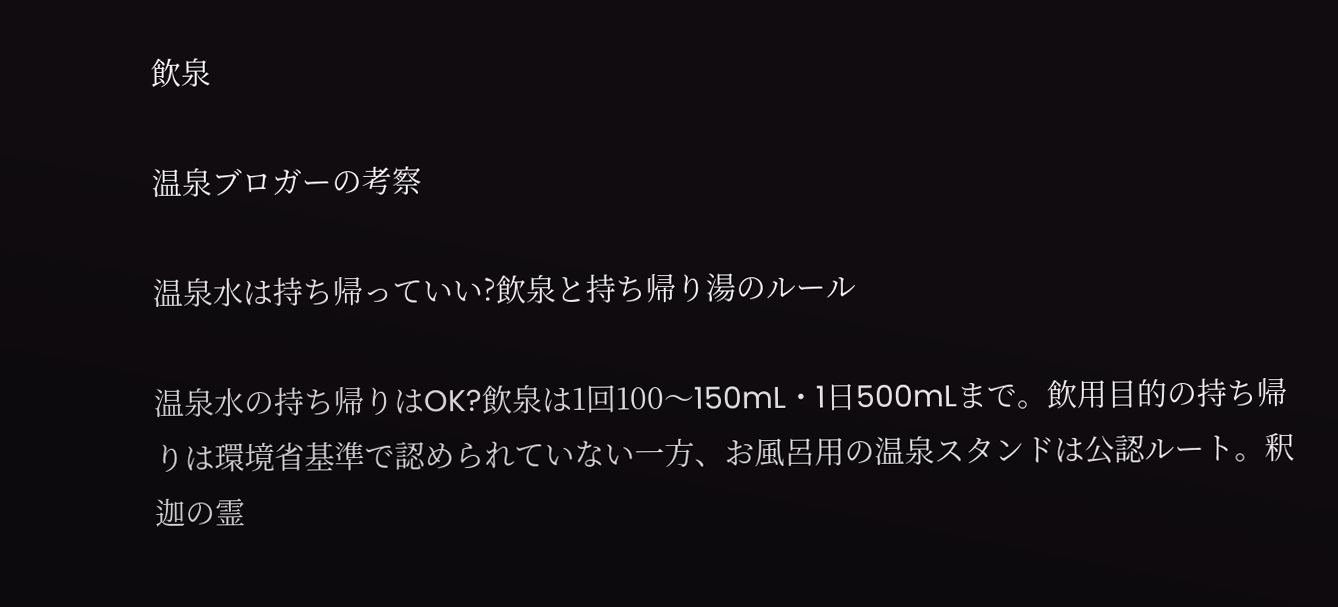飲泉

温泉ブロガーの考察

温泉水は持ち帰っていい?飲泉と持ち帰り湯のルール

温泉水の持ち帰りはOK?飲泉は1回100〜150mL・1日500mLまで。飲用目的の持ち帰りは環境省基準で認められていない一方、お風呂用の温泉スタンドは公認ルート。釈迦の霊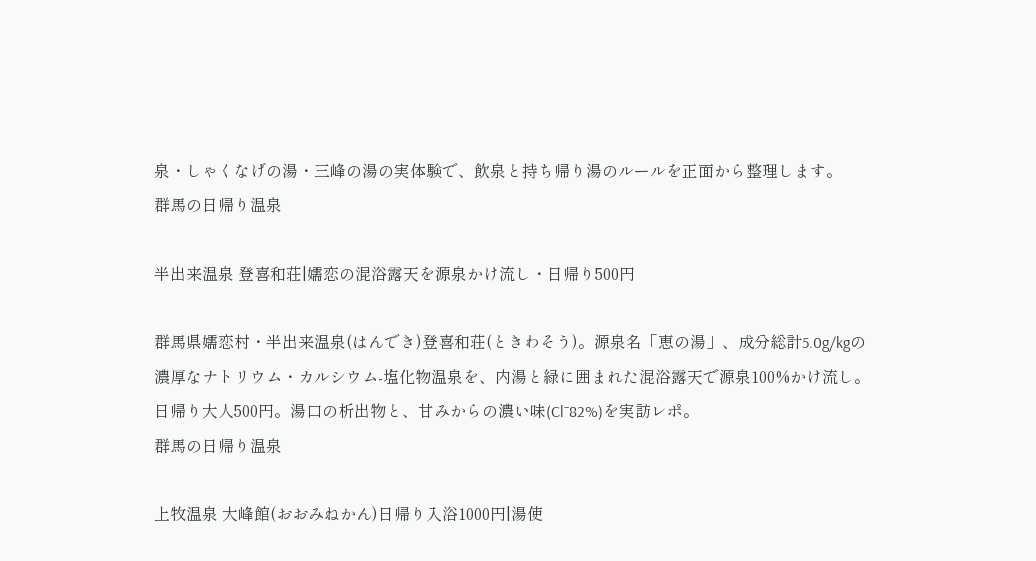泉・しゃくなげの湯・三峰の湯の実体験で、飲泉と持ち帰り湯のルールを正面から整理します。
群馬の日帰り温泉

半出来温泉 登喜和荘|嬬恋の混浴露天を源泉かけ流し・日帰り500円

群馬県嬬恋村・半出来温泉(はんでき)登喜和荘(ときわそう)。源泉名「恵の湯」、成分総計5.0g/kgの濃厚なナトリウム・カルシウム-塩化物温泉を、内湯と緑に囲まれた混浴露天で源泉100%かけ流し。日帰り大人500円。湯口の析出物と、甘みからの濃い味(Cl⁻82%)を実訪レポ。
群馬の日帰り温泉

上牧温泉 大峰館(おおみねかん)日帰り入浴1000円|湯使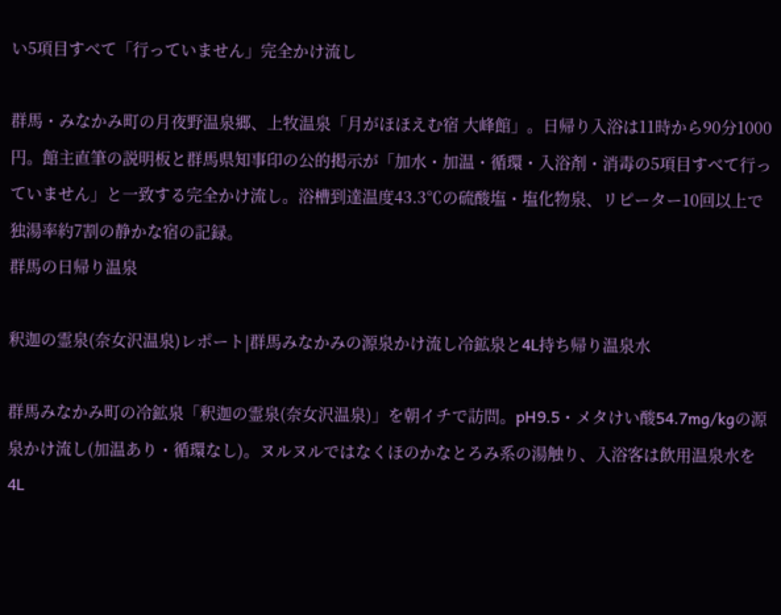い5項目すべて「行っていません」完全かけ流し

群馬・みなかみ町の月夜野温泉郷、上牧温泉「月がほほえむ宿 大峰館」。日帰り入浴は11時から90分1000円。館主直筆の説明板と群馬県知事印の公的掲示が「加水・加温・循環・入浴剤・消毒の5項目すべて行っていません」と一致する完全かけ流し。浴槽到達温度43.3℃の硫酸塩・塩化物泉、リピーター10回以上で独湯率約7割の静かな宿の記録。
群馬の日帰り温泉

釈迦の霊泉(奈女沢温泉)レポート|群馬みなかみの源泉かけ流し冷鉱泉と4L持ち帰り温泉水

群馬みなかみ町の冷鉱泉「釈迦の霊泉(奈女沢温泉)」を朝イチで訪問。pH9.5・メタけい酸54.7mg/kgの源泉かけ流し(加温あり・循環なし)。ヌルヌルではなくほのかなとろみ系の湯触り、入浴客は飲用温泉水を4L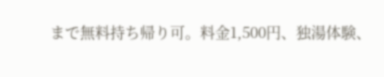まで無料持ち帰り可。料金1,500円、独湯体験、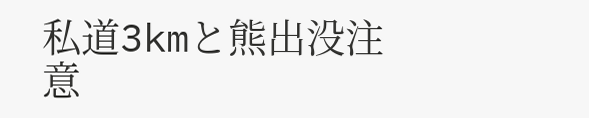私道3kmと熊出没注意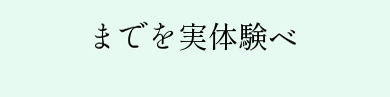までを実体験ベ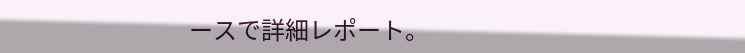ースで詳細レポート。